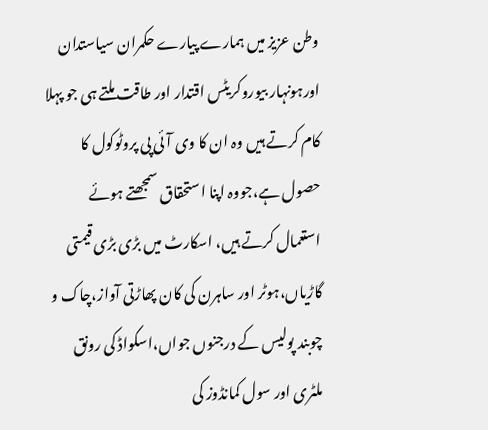وطن عزیز میں ہمارے پیارے حکمران سیاستدان اورہونہار بیوروکریٹس اقتدار اور طاقت ملتے ہی جو پہلا کام کرتے ہیں وہ ان کا وی آئی پی پروٹوکول کا حصول ہے،جووہ اپنا استحقاق سمجھتے ہوئے استعمال کرتے ہیں، اسکارٹ میں بڑی بڑی قیمتی گاڑیاں،ہوٹر اور ساہرن کی کان پھاڑتی آواز،چاک و چوبند پولیس کے درجنوں جواں،اسکواڈ کی رونق ملٹری اور سول کمانڈوز کی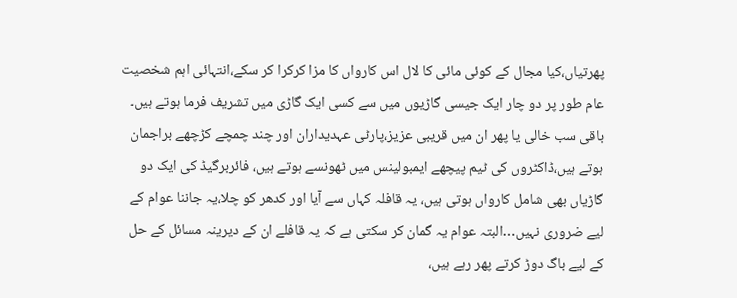پھرتیاں،کیا مجال کے کوئی مائی کا لال اس کارواں کا مزا کرکرا کر سکے،انتہائی اہم شخصیت عام طور پر دو چار ایک جیسی گاڑیوں میں سے کسی ایک گاڑی میں تشریف فرما ہوتے ہیں۔
باقی سب خالی یا پھر ان میں قریبی عزیز،پارٹی عہدیداران اور چند چمچے کڑچھے براجمان ہوتے ہیں،ڈاکٹروں کی ٹیم پیچھے ایمبولینس میں ٹھونسے ہوتے ہیں، فائربرگیڈ کی ایک دو گاڑیاں بھی شامل کارواں ہوتی ہیں، یہ قافلہ کہاں سے آیا اور کدھر کو چلا،یہ جاننا عوام کے لیے ضروری نہیں…البتہ عوام یہ گمان کر سکتی ہے کہ یہ قافلے ان کے دیرینہ مسائل کے حل کے لیے باگ دوڑ کرتے پھر رہے ہیں،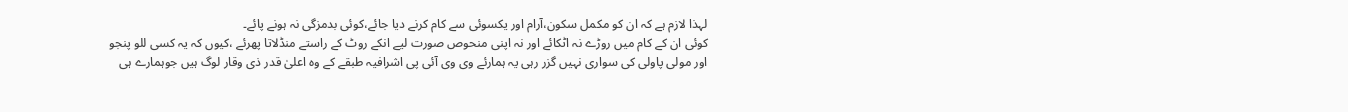لہذا لازم ہے کہ ان کو مکمل سکون،آرام اور یکسوئی سے کام کرنے دیا جائے،کوئی بدمزگی نہ ہونے پائے۔
کوئی ان کے کام میں روڑے نہ اٹکائے اور نہ اپنی منحوص صورت لیے انکے روٹ کے راستے منڈلاتا پھرئے ،کیوں کہ یہ کسی للو پنجو اور مولی پاولی کی سواری نہیں گزر رہی یہ ہمارئے وی وی آئی پی اشرافیہ طبقے کے وہ اعلیٰ قدر ذی وقار لوگ ہیں جوہمارے ہی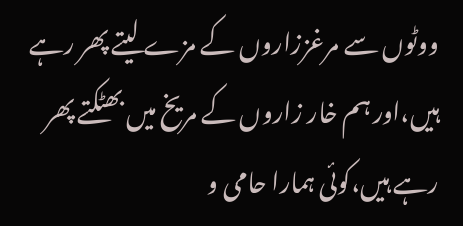ووٹوں سے مرغززاروں کے مزے لیتے پھر رہے ہیں،اور ہم خار زاروں کے مریخ میں بھٹکتے پھر رہے ہیں،کوئی ہمارا حامی و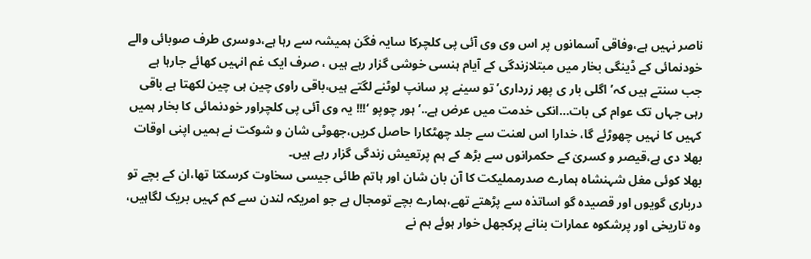ناصر نہیں ہے،وفاقی آسمانوں پر اس وی وی آئی پی کلچرکا سایہ فگن ہمیشہ سے رہا ہے،دوسری طرف صوبائی والے خودنمائی کے ڈینگی بخار میں مبتلازندگی کے آیام ہنسی خوشی گزار رہے ہیں ، صرف ایک غم انہیں کھائے جارہا ہے جب سنتے ہیں کہ’ اگلی بار ی پھر زرداری’ تو سینے پر سانپ لوٹنے لگتے ہیں،باقی راوی چین ہی چین لکھتا ہے باقی رہی جہاں تک عوام کی بات…انکی خدمت میں عرض ہے..’ ہور چوپو ‘!!! یہ وی آئی پی کلچراور خودنمائی کا بخار ہمیں کہیں کا نہیں چھوڑئے گا، خدارا اس لعنت سے جلد چھٹکارا حاصل کریں،جھوٹی شان و شوکت نے ہمیں اپنی اوقات بھلا دی ہے،قیصر و کسریٰ کے حکمرانوں سے بڑھ کے ہم پرتعیش زندگی گزار رہے ہیں۔
بھلا کوئی مغل شہنشاہ ہمارے صدرمملیکت کا آن بان شان اور ہاتم طائی جیسی سخاوت کرسکتا تھا،ان کے بچے تو درباری گویوں اور قصیدہ گو اساتذہ سے پڑھتے تھے،ہمارے بچے تومجال ہے جو امریکہ لندن سے کم کہیں بریک لگاہیں، وہ تاریخی اور پرشکوہ عمارات بنانے پرکجھل خوار ہوئے ہم نے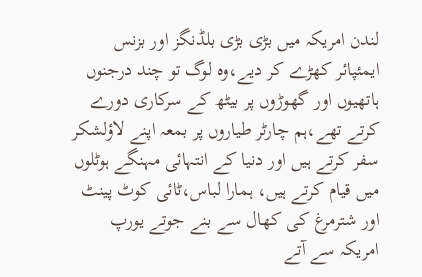لندن امریکہ میں بڑی بڑی بلڈنگز اور بزنس ایمئپائر کھڑے کر دیے،وہ لوگ تو چند درجنوں ہاتھیوں اور گھوڑوں پر بیٹھ کے سرکاری دورے کرتے تھے،ہم چارٹر طیاروں پر بمعہ اپنے لاؤلشکر سفر کرتے ہیں اور دنیا کے انتہائی مہنگے ہوٹلوں میں قیام کرتے ہیں، ہمارا لباس،ٹائی کوٹ پینٹ اور شترمرغ کی کھال سے بنے جوتے یورپ امریکہ سے آتے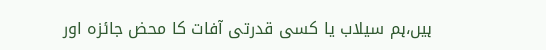ہیں،ہم سیلاب یا کسی قدرتی آفات کا محض جائزہ اور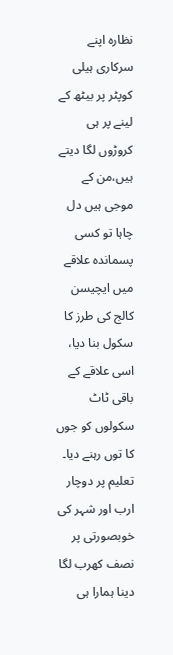نظارہ اپنے سرکاری ہیلی کوپٹر پر بیٹھ کے لینے پر ہی کروڑوں لگا دیتے ہیں،من کے موجی ہیں دل چاہا تو کسی پسماندہ علاقے میں ایچیسن کالج کی طرز کا سکول بنا دیا، اسی علاقے کے باقی ٹاٹ سکولوں کو جوں کا توں رہنے دیا۔
تعلیم پر دوچار ارب اور شہر کی خوبصورتی پر نصف کھرب لگا دینا ہمارا ہی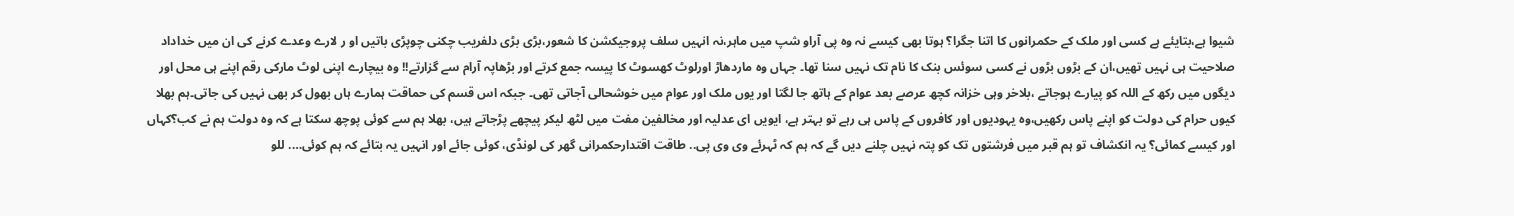شیوا ہے،بتایئے ہے کسی اور ملک کے حکمرانوں کا اتنا جگرا؟ ہوتا بھی کیسے نہ وہ پی آراو شپ میں ماہر،نہ انہیں سلف پروجیکشن کا شعور،بڑی بڑی دلفریب چکنی چوپڑی باتیں او ر لارے وعدے کرنے کی ان میں خداداد صلاحیت ہی نہیں تھیں،ان کے بڑوں بڑوں نے کسی سوئس بنک کا نام تک نہیں سنا تھا۔ جہاں وہ ماردھاڑ اورلوٹ کھسوٹ کا پیسہ جمع کرتے اور بڑھاپہ آرام سے گزارتے!! وہ بیچارے اپنی لوٹ مارکی رقم اپنے ہی محل اور دیگوں میں رکھ کے اللہ کو پیارے ہوجاتے ،بلاخر وہی خزانہ کچھ عرصے بعد عوام کے ہاتھ جا لگتا اور یوں ملک اور عوام میں خوشحالی آجاتی تھی۔ جبکہ اس قسم کی حماقت ہمارے ہاں بھول کر بھی نہیں کی جاتی۔ہم بھلا کیوں حرام کی دولت کو اپنے پاس رکھیں،وہ یہودیوں اور کافروں کے پاس ہی رہے تو بہتر ہے، ایویں ای عدلیہ اور مخالفین مفت میں لٹھ لیکر پیچھے پڑجاتے ہیں، بھلا ہم سے کوئی پوچھ سکتا ہے کہ وہ دولت ہم نے کب؟کہاں اور کیسے کمائی؟ یہ انکشاف تو ہم قبر میں فرشتوں تک کو پتہ نہیں چلنے دیں گے کہ ہم کہ ٹہرئے وی وی پی.. طاقت اقتدارحکمرانی گھر کی لونڈی، کوئی جائے اور انہیں یہ بتائے کہ ہم کوئی…. للو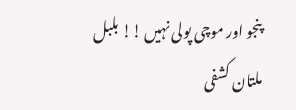پنجو اور موچی پولی نہیں !! بلبل ملتان کشفی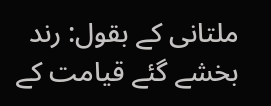ملتانی کے بقول: رند بخشے گئے قیامت کے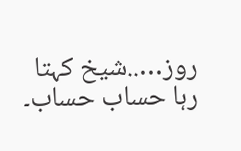روز…..شیخ کہتا رہا حساب حساب۔